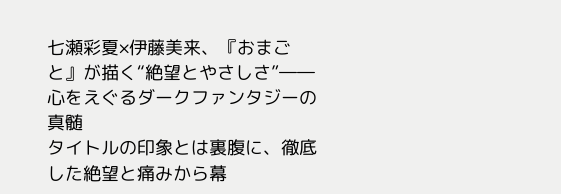七瀬彩夏×伊藤美来、『おまごと』が描く“絶望とやさしさ”――心をえぐるダークファンタジーの真髄
タイトルの印象とは裏腹に、徹底した絶望と痛みから幕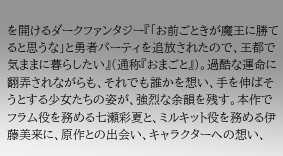を開けるダークファンタジー『「お前ごときが魔王に勝てると思うな」と勇者パーティを追放されたので、王都で気ままに暮らしたい』(通称『おまごと』)。過酷な運命に翻弄されながらも、それでも誰かを想い、手を伸ばそうとする少女たちの姿が、強烈な余韻を残す。本作でフラム役を務める七瀬彩夏と、ミルキット役を務める伊藤美来に、原作との出会い、キャラクターへの想い、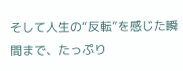そして人生の“反転”を感じた瞬間まで、たっぷり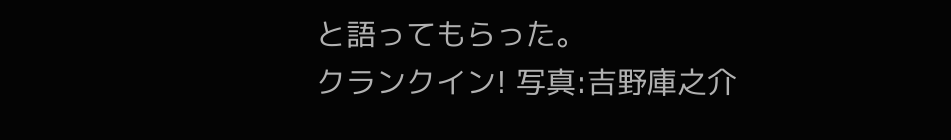と語ってもらった。
クランクイン! 写真:吉野庫之介